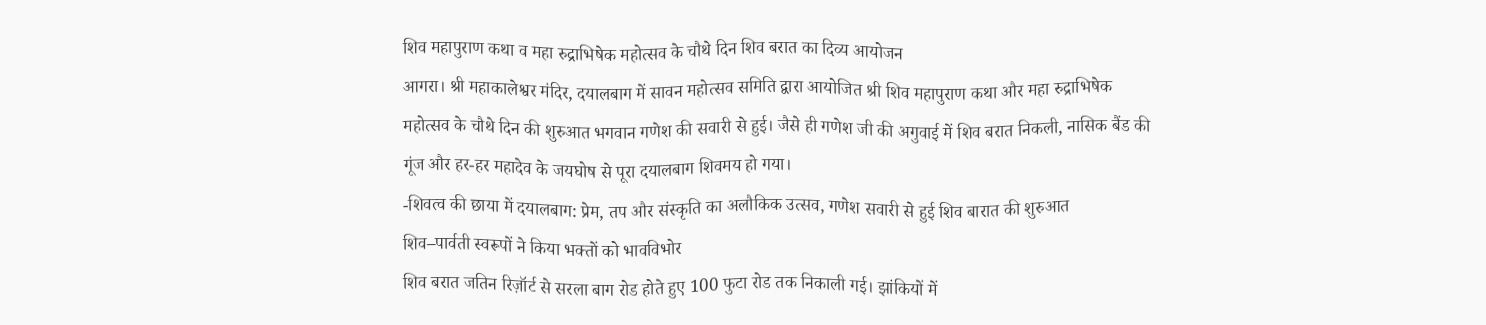शिव महापुराण कथा व महा रुद्राभिषेक महोत्सव के चौथे दिन शिव बरात का दिव्य आयोजन
आगरा। श्री महाकालेश्वर मंदिर, दयालबाग में सावन महोत्सव समिति द्वारा आयोजित श्री शिव महापुराण कथा और महा रुद्राभिषेक महोत्सव के चौथे दिन की शुरुआत भगवान गणेश की सवारी से हुई। जैसे ही गणेश जी की अगुवाई में शिव बरात निकली, नासिक बैंड की गूंज और हर-हर महादेव के जयघोष से पूरा दयालबाग शिवमय हो गया।
-शिवत्व की छाया में दयालबाग: प्रेम, तप और संस्कृति का अलौकिक उत्सव, गणेश सवारी से हुई शिव बारात की शुरुआत
शिव–पार्वती स्वरूपों ने किया भक्तों को भावविभोर
शिव बरात जतिन रिज़ॉर्ट से सरला बाग रोड होते हुए 100 फुटा रोड तक निकाली गई। झांकियों में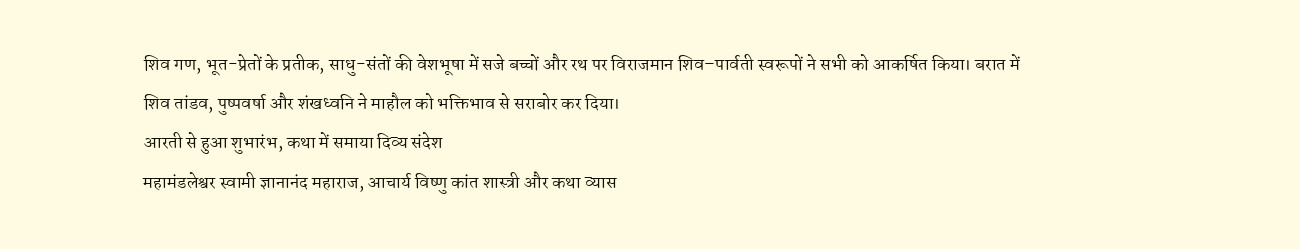शिव गण, भूत-प्रेतों के प्रतीक, साधु-संतों की वेशभूषा में सजे बच्चों और रथ पर विराजमान शिव–पार्वती स्वरूपों ने सभी को आकर्षित किया। बरात में शिव तांडव, पुष्पवर्षा और शंखध्वनि ने माहौल को भक्तिभाव से सराबोर कर दिया।
आरती से हुआ शुभारंभ, कथा में समाया दिव्य संदेश
महामंडलेश्वर स्वामी ज्ञानानंद महाराज, आचार्य विष्णु कांत शास्त्री और कथा व्यास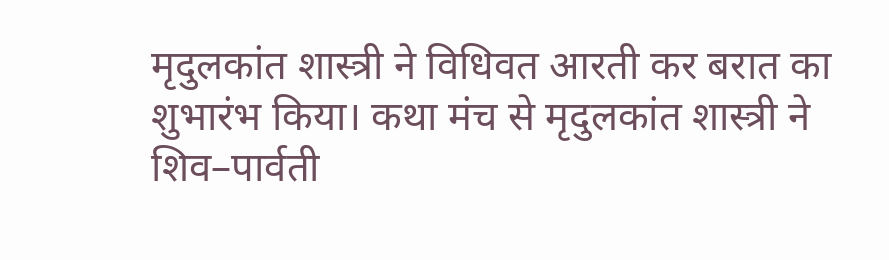मृदुलकांत शास्त्री ने विधिवत आरती कर बरात का शुभारंभ किया। कथा मंच से मृदुलकांत शास्त्री ने शिव–पार्वती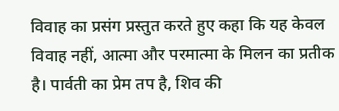विवाह का प्रसंग प्रस्तुत करते हुए कहा कि यह केवल विवाह नहीं, आत्मा और परमात्मा के मिलन का प्रतीक है। पार्वती का प्रेम तप है, शिव की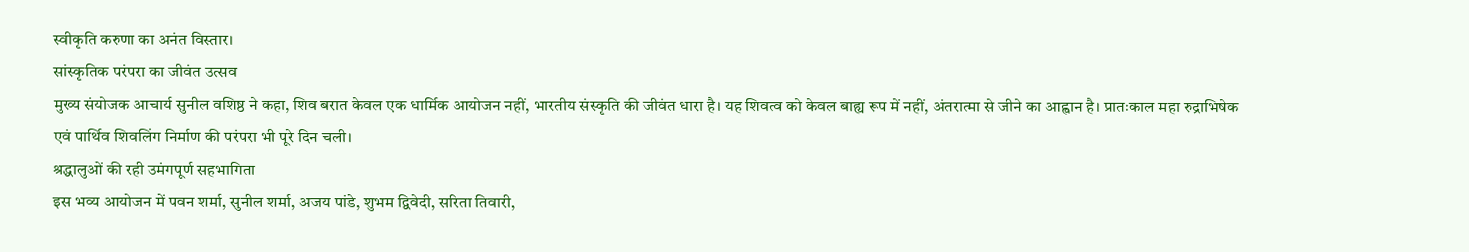स्वीकृति करुणा का अनंत विस्तार।
सांस्कृतिक परंपरा का जीवंत उत्सव
मुख्य संयोजक आचार्य सुनील वशिष्ठ ने कहा, शिव बरात केवल एक धार्मिक आयोजन नहीं, भारतीय संस्कृति की जीवंत धारा है। यह शिवत्व को केवल बाह्य रूप में नहीं, अंतरात्मा से जीने का आह्वान है। प्रातःकाल महा रुद्राभिषेक एवं पार्थिव शिवलिंग निर्माण की परंपरा भी पूरे दिन चली।
श्रद्धालुओं की रही उमंगपूर्ण सहभागिता
इस भव्य आयोजन में पवन शर्मा, सुनील शर्मा, अजय पांडे, शुभम द्विवेदी, सरिता तिवारी,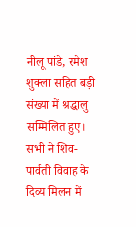नीलू पांडे, रमेश शुक्ला सहित बड़ी संख्या में श्रद्धालु सम्मिलित हुए। सभी ने शिव-पार्वती विवाह के दिव्य मिलन में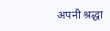अपनी श्रद्धा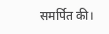समर्पित की।